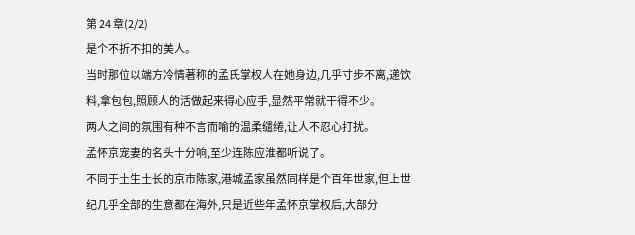第 24 章(2/2)
是个不折不扣的美人。
当时那位以端方冷情著称的孟氏掌权人在她身边,几乎寸步不离,递饮料,拿包包,照顾人的活做起来得心应手,显然平常就干得不少。
两人之间的氛围有种不言而喻的温柔缱绻,让人不忍心打扰。
孟怀京宠妻的名头十分响,至少连陈应淮都听说了。
不同于土生土长的京市陈家,港城孟家虽然同样是个百年世家,但上世纪几乎全部的生意都在海外,只是近些年孟怀京掌权后,大部分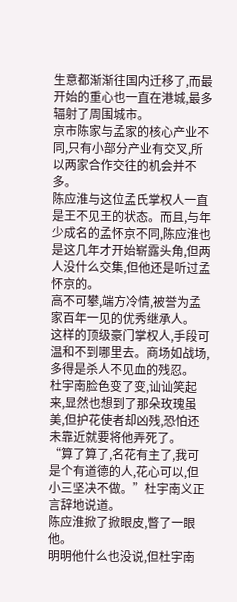生意都渐渐往国内迁移了,而最开始的重心也一直在港城,最多辐射了周围城市。
京市陈家与孟家的核心产业不同,只有小部分产业有交叉,所以两家合作交往的机会并不多。
陈应淮与这位孟氏掌权人一直是王不见王的状态。而且,与年少成名的孟怀京不同,陈应淮也是这几年才开始崭露头角,但两人没什么交集,但他还是听过孟怀京的。
高不可攀,端方冷情,被誉为孟家百年一见的优秀继承人。
这样的顶级豪门掌权人,手段可温和不到哪里去。商场如战场,多得是杀人不见血的残忍。
杜宇南脸色变了变,讪讪笑起来,显然也想到了那朵玫瑰虽美,但护花使者却凶残,恐怕还未靠近就要将他弄死了。
“算了算了,名花有主了,我可是个有道德的人,花心可以,但小三坚决不做。”杜宇南义正言辞地说道。
陈应淮掀了掀眼皮,瞥了一眼他。
明明他什么也没说,但杜宇南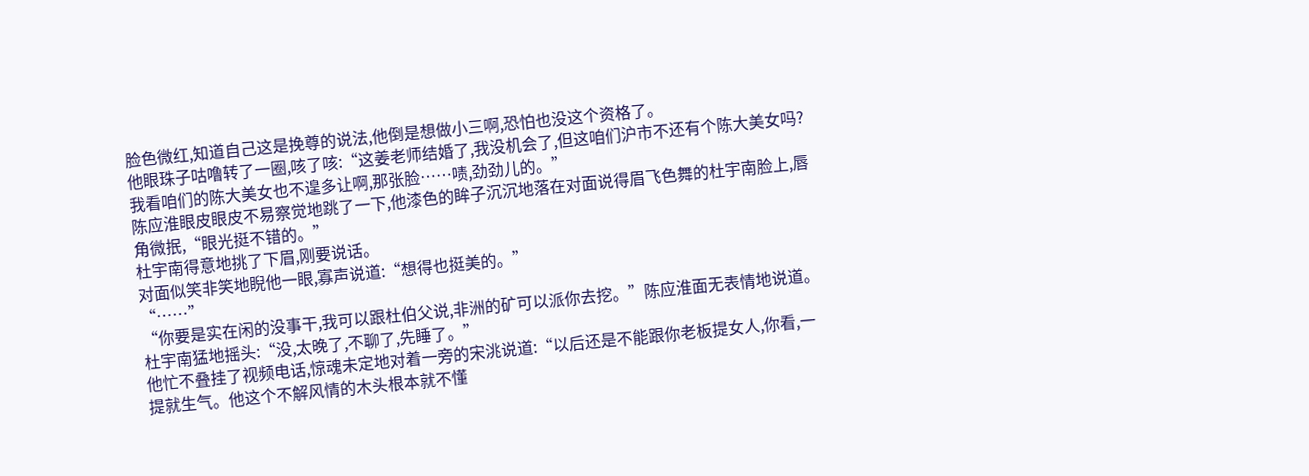脸色微红,知道自己这是挽尊的说法,他倒是想做小三啊,恐怕也没这个资格了。
他眼珠子咕噜转了一圈,咳了咳:“这姜老师结婚了,我没机会了,但这咱们沪市不还有个陈大美女吗?我看咱们的陈大美女也不遑多让啊,那张脸……啧,劲劲儿的。”
陈应淮眼皮眼皮不易察觉地跳了一下,他漆色的眸子沉沉地落在对面说得眉飞色舞的杜宇南脸上,唇角微抿,“眼光挺不错的。”
杜宇南得意地挑了下眉,刚要说话。
对面似笑非笑地睨他一眼,寡声说道:“想得也挺美的。”
“……”
“你要是实在闲的没事干,我可以跟杜伯父说,非洲的矿可以派你去挖。”陈应淮面无表情地说道。
杜宇南猛地摇头:“没,太晚了,不聊了,先睡了。”
他忙不叠挂了视频电话,惊魂未定地对着一旁的宋洮说道:“以后还是不能跟你老板提女人,你看,一提就生气。他这个不解风情的木头根本就不懂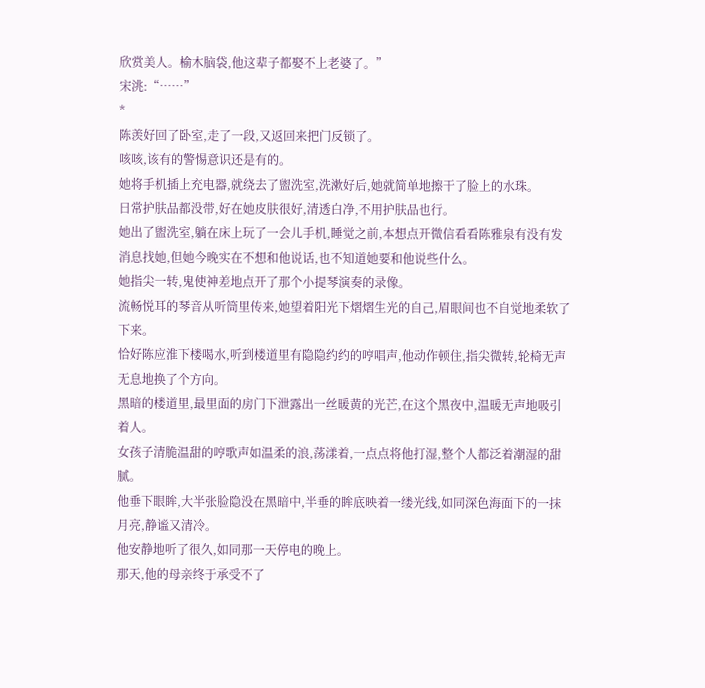欣赏美人。榆木脑袋,他这辈子都娶不上老婆了。”
宋洮:“……”
*
陈羡好回了卧室,走了一段,又返回来把门反锁了。
咳咳,该有的警惕意识还是有的。
她将手机插上充电器,就绕去了盥洗室,洗漱好后,她就简单地擦干了脸上的水珠。
日常护肤品都没带,好在她皮肤很好,清透白净,不用护肤品也行。
她出了盥洗室,躺在床上玩了一会儿手机,睡觉之前,本想点开微信看看陈雅泉有没有发消息找她,但她今晚实在不想和他说话,也不知道她要和他说些什么。
她指尖一转,鬼使神差地点开了那个小提琴演奏的录像。
流畅悦耳的琴音从听筒里传来,她望着阳光下熠熠生光的自己,眉眼间也不自觉地柔软了下来。
恰好陈应淮下楼喝水,听到楼道里有隐隐约约的哼唱声,他动作顿住,指尖微转,轮椅无声无息地换了个方向。
黑暗的楼道里,最里面的房门下泄露出一丝暖黄的光芒,在这个黑夜中,温暖无声地吸引着人。
女孩子清脆温甜的哼歌声如温柔的浪,荡漾着,一点点将他打湿,整个人都泛着潮湿的甜腻。
他垂下眼眸,大半张脸隐没在黑暗中,半垂的眸底映着一缕光线,如同深色海面下的一抹月亮,静谧又清冷。
他安静地听了很久,如同那一天停电的晚上。
那天,他的母亲终于承受不了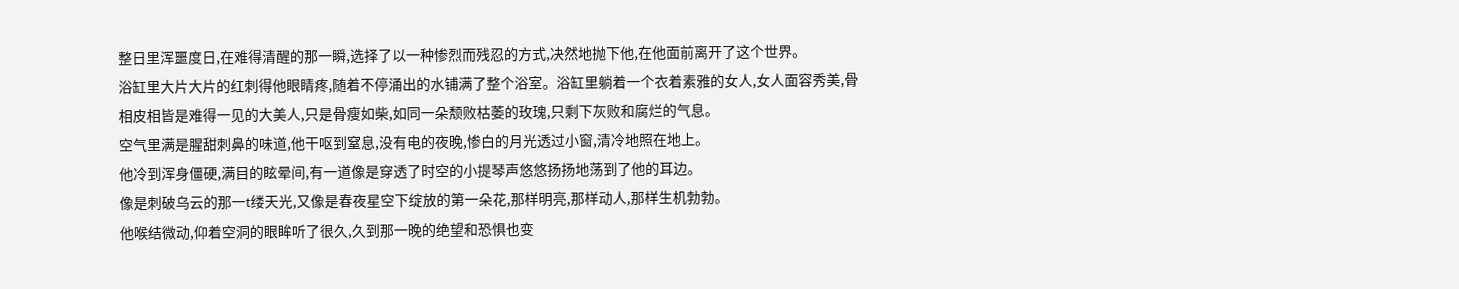整日里浑噩度日,在难得清醒的那一瞬,选择了以一种惨烈而残忍的方式,决然地抛下他,在他面前离开了这个世界。
浴缸里大片大片的红刺得他眼睛疼,随着不停涌出的水铺满了整个浴室。浴缸里躺着一个衣着素雅的女人,女人面容秀美,骨相皮相皆是难得一见的大美人,只是骨瘦如柴,如同一朵颓败枯萎的玫瑰,只剩下灰败和腐烂的气息。
空气里满是腥甜刺鼻的味道,他干呕到窒息,没有电的夜晚,惨白的月光透过小窗,清冷地照在地上。
他冷到浑身僵硬,满目的眩晕间,有一道像是穿透了时空的小提琴声悠悠扬扬地荡到了他的耳边。
像是刺破乌云的那一t缕天光,又像是春夜星空下绽放的第一朵花,那样明亮,那样动人,那样生机勃勃。
他喉结微动,仰着空洞的眼眸听了很久,久到那一晚的绝望和恐惧也变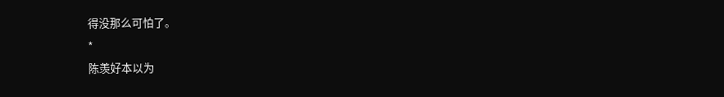得没那么可怕了。
*
陈羡好本以为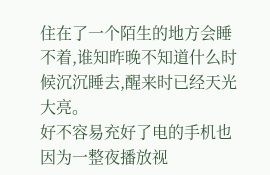住在了一个陌生的地方会睡不着,谁知昨晚不知道什么时候沉沉睡去,醒来时已经天光大亮。
好不容易充好了电的手机也因为一整夜播放视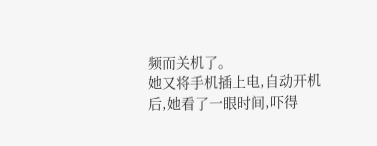频而关机了。
她又将手机插上电,自动开机后,她看了一眼时间,吓得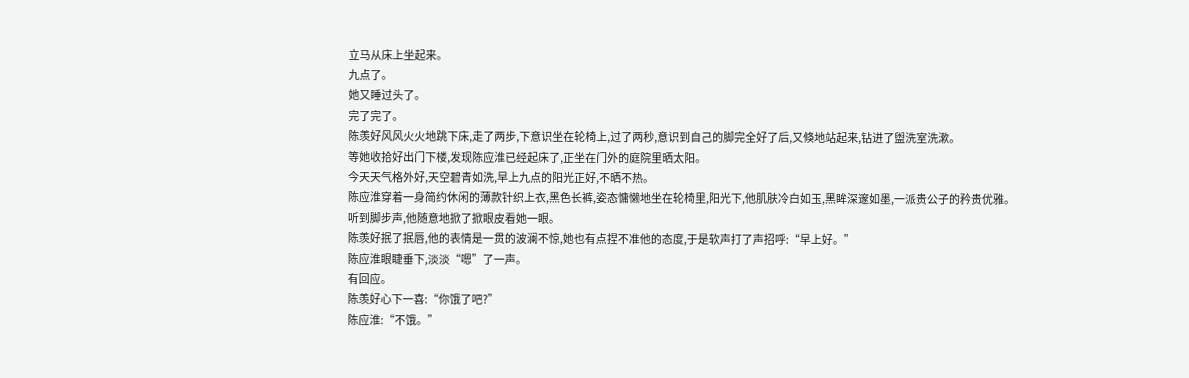立马从床上坐起来。
九点了。
她又睡过头了。
完了完了。
陈羡好风风火火地跳下床,走了两步,下意识坐在轮椅上,过了两秒,意识到自己的脚完全好了后,又倏地站起来,钻进了盥洗室洗漱。
等她收拾好出门下楼,发现陈应淮已经起床了,正坐在门外的庭院里晒太阳。
今天天气格外好,天空碧青如洗,早上九点的阳光正好,不晒不热。
陈应淮穿着一身简约休闲的薄款针织上衣,黑色长裤,姿态慵懒地坐在轮椅里,阳光下,他肌肤冷白如玉,黑眸深邃如墨,一派贵公子的矜贵优雅。
听到脚步声,他随意地掀了掀眼皮看她一眼。
陈羡好抿了抿唇,他的表情是一贯的波澜不惊,她也有点捏不准他的态度,于是软声打了声招呼:“早上好。”
陈应淮眼睫垂下,淡淡“嗯”了一声。
有回应。
陈羡好心下一喜:“你饿了吧?”
陈应淮:“不饿。”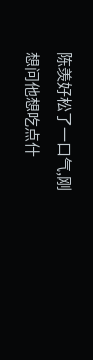陈羡好松了一口气,刚想问他想吃点什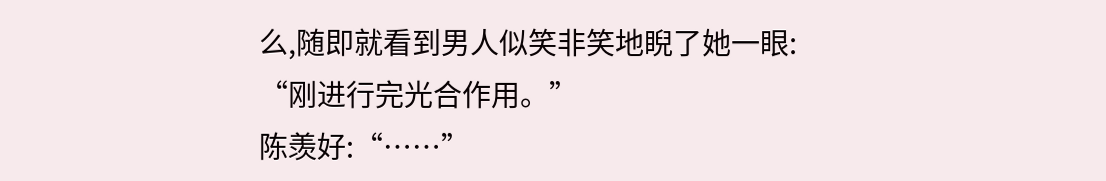么,随即就看到男人似笑非笑地睨了她一眼:
“刚进行完光合作用。”
陈羡好:“……”